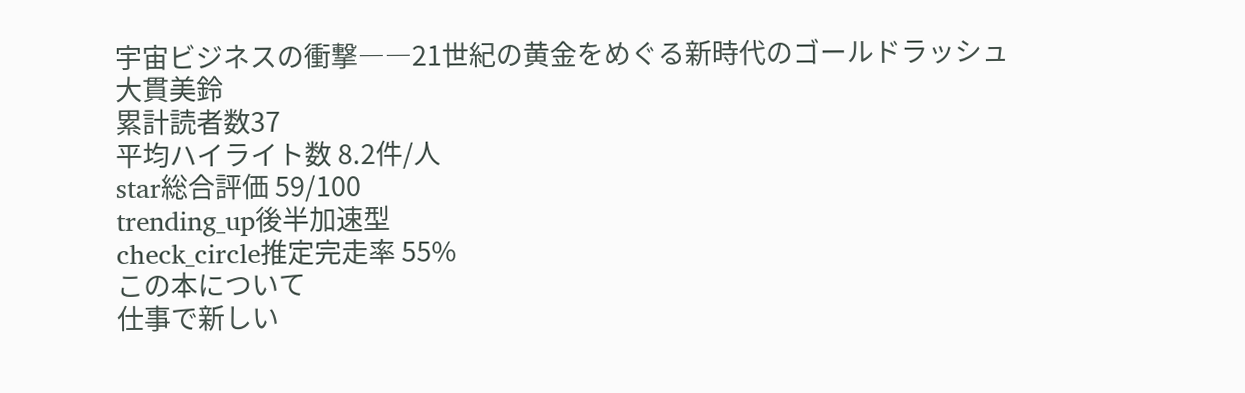宇宙ビジネスの衝撃――21世紀の黄金をめぐる新時代のゴールドラッシュ
大貫美鈴
累計読者数37
平均ハイライト数 8.2件/人
star総合評価 59/100
trending_up後半加速型
check_circle推定完走率 55%
この本について
仕事で新しい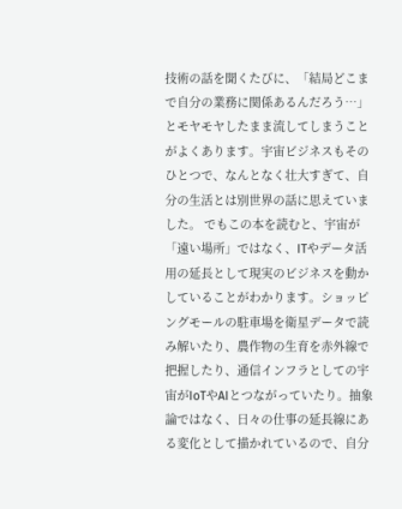技術の話を聞くたびに、「結局どこまで自分の業務に関係あるんだろう…」とモヤモヤしたまま流してしまうことがよくあります。宇宙ビジネスもそのひとつで、なんとなく壮大すぎて、自分の生活とは別世界の話に思えていました。 でもこの本を読むと、宇宙が「遠い場所」ではなく、ITやデータ活用の延長として現実のビジネスを動かしていることがわかります。ショッピングモールの駐車場を衛星データで読み解いたり、農作物の生育を赤外線で把握したり、通信インフラとしての宇宙がIoTやAIとつながっていたり。抽象論ではなく、日々の仕事の延長線にある変化として描かれているので、自分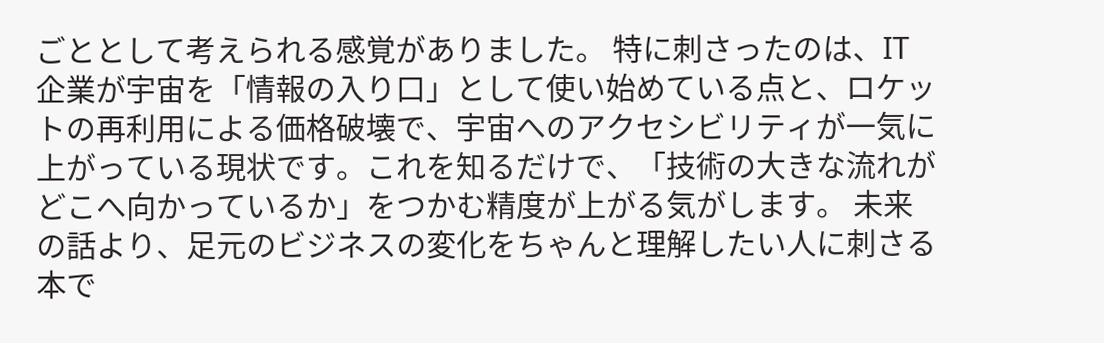ごととして考えられる感覚がありました。 特に刺さったのは、IT企業が宇宙を「情報の入り口」として使い始めている点と、ロケットの再利用による価格破壊で、宇宙へのアクセシビリティが一気に上がっている現状です。これを知るだけで、「技術の大きな流れがどこへ向かっているか」をつかむ精度が上がる気がします。 未来の話より、足元のビジネスの変化をちゃんと理解したい人に刺さる本で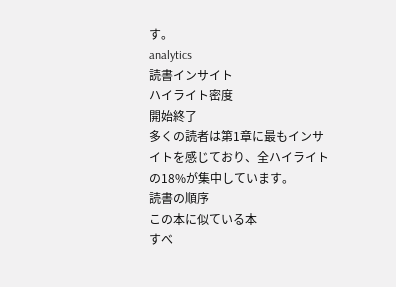す。
analytics
読書インサイト
ハイライト密度
開始終了
多くの読者は第1章に最もインサイトを感じており、全ハイライトの18%が集中しています。
読書の順序
この本に似ている本
すべ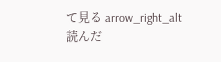て見る arrow_right_alt読んだ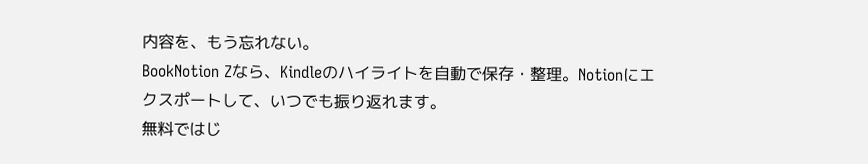内容を、もう忘れない。
BookNotion Zなら、Kindleのハイライトを自動で保存・整理。Notionにエクスポートして、いつでも振り返れます。
無料ではじ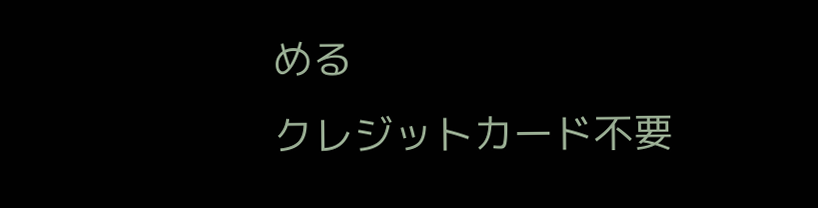める
クレジットカード不要